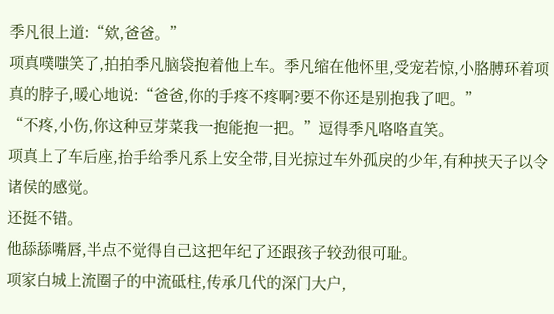季凡很上道:“欸,爸爸。”
项真噗嗤笑了,拍拍季凡脑袋抱着他上车。季凡缩在他怀里,受宠若惊,小胳膊环着项真的脖子,暖心地说:“爸爸,你的手疼不疼啊?要不你还是别抱我了吧。”
“不疼,小伤,你这种豆芽菜我一抱能抱一把。”逗得季凡咯咯直笑。
项真上了车后座,抬手给季凡系上安全带,目光掠过车外孤戾的少年,有种挟天子以令诸侯的感觉。
还挺不错。
他舔舔嘴唇,半点不觉得自己这把年纪了还跟孩子较劲很可耻。
项家白城上流圈子的中流砥柱,传承几代的深门大户,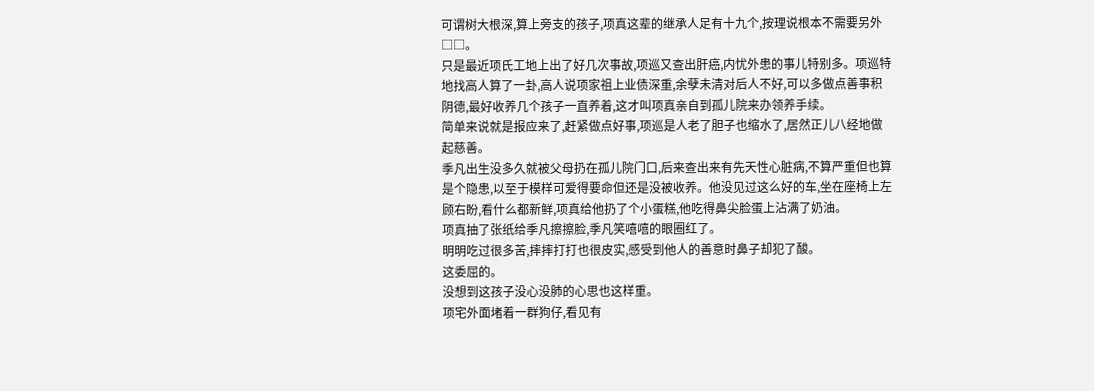可谓树大根深,算上旁支的孩子,项真这辈的继承人足有十九个,按理说根本不需要另外□□。
只是最近项氏工地上出了好几次事故,项巡又查出肝癌,内忧外患的事儿特别多。项巡特地找高人算了一卦,高人说项家祖上业债深重,余孽未清对后人不好,可以多做点善事积阴德,最好收养几个孩子一直养着,这才叫项真亲自到孤儿院来办领养手续。
简单来说就是报应来了,赶紧做点好事,项巡是人老了胆子也缩水了,居然正儿八经地做起慈善。
季凡出生没多久就被父母扔在孤儿院门口,后来查出来有先天性心脏病,不算严重但也算是个隐患,以至于模样可爱得要命但还是没被收养。他没见过这么好的车,坐在座椅上左顾右盼,看什么都新鲜,项真给他扔了个小蛋糕,他吃得鼻尖脸蛋上沾满了奶油。
项真抽了张纸给季凡擦擦脸,季凡笑嘻嘻的眼圈红了。
明明吃过很多苦,摔摔打打也很皮实,感受到他人的善意时鼻子却犯了酸。
这委屈的。
没想到这孩子没心没肺的心思也这样重。
项宅外面堵着一群狗仔,看见有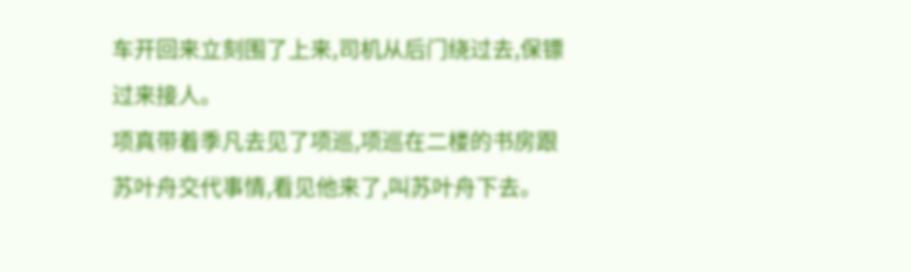车开回来立刻围了上来,司机从后门绕过去,保镖过来接人。
项真带着季凡去见了项巡,项巡在二楼的书房跟苏叶舟交代事情,看见他来了,叫苏叶舟下去。